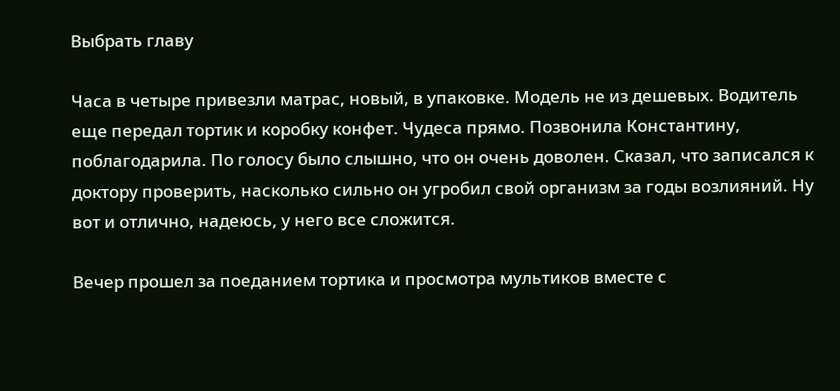Выбрать главу

Часа в четыре привезли матрас, новый, в упаковке. Модель не из дешевых. Водитель еще передал тортик и коробку конфет. Чудеса прямо. Позвонила Константину, поблагодарила. По голосу было слышно, что он очень доволен. Сказал, что записался к доктору проверить, насколько сильно он угробил свой организм за годы возлияний. Ну вот и отлично, надеюсь, у него все сложится.

Вечер прошел за поеданием тортика и просмотра мультиков вместе с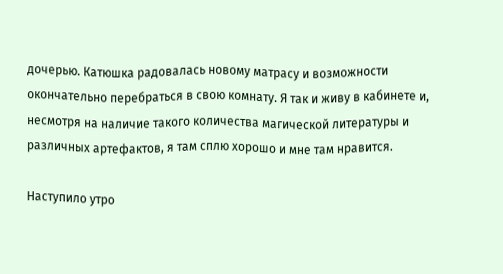дочерью. Катюшка радовалась новому матрасу и возможности окончательно перебраться в свою комнату. Я так и живу в кабинете и, несмотря на наличие такого количества магической литературы и различных артефактов, я там сплю хорошо и мне там нравится.

Наступило утро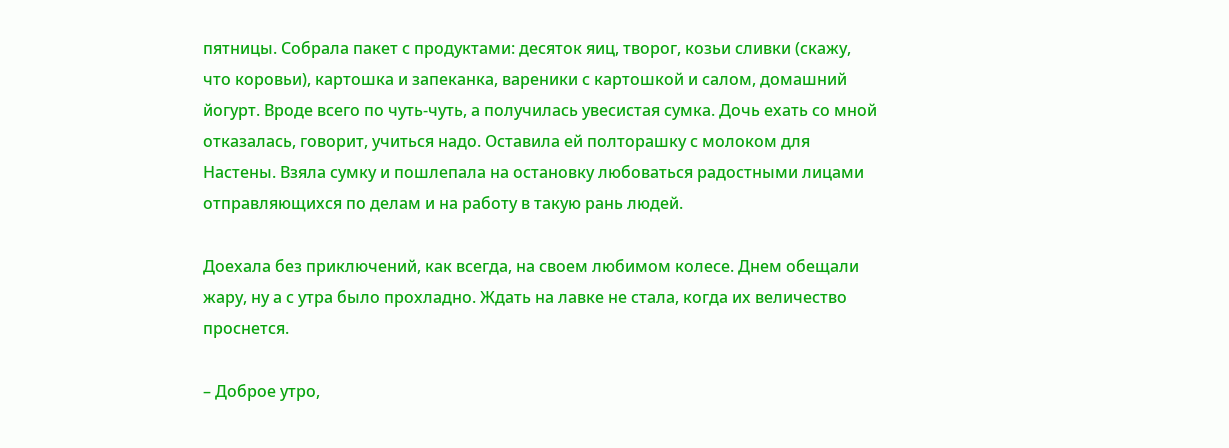пятницы. Собрала пакет с продуктами: десяток яиц, творог, козьи сливки (скажу, что коровьи), картошка и запеканка, вареники с картошкой и салом, домашний йогурт. Вроде всего по чуть-чуть, а получилась увесистая сумка. Дочь ехать со мной отказалась, говорит, учиться надо. Оставила ей полторашку с молоком для Настены. Взяла сумку и пошлепала на остановку любоваться радостными лицами отправляющихся по делам и на работу в такую рань людей.

Доехала без приключений, как всегда, на своем любимом колесе. Днем обещали жару, ну а с утра было прохладно. Ждать на лавке не стала, когда их величество проснется.

– Доброе утро,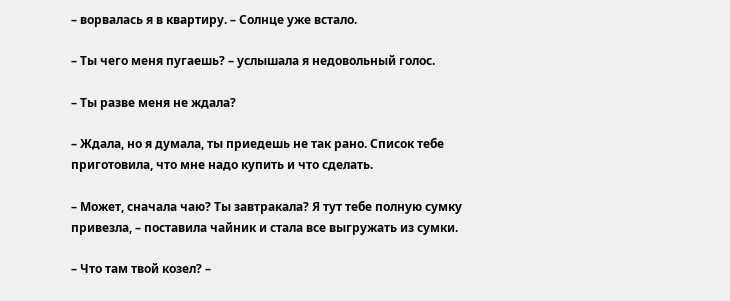– ворвалась я в квартиру. – Солнце уже встало.

– Ты чего меня пугаешь? – услышала я недовольный голос.

– Ты разве меня не ждала?

– Ждала, но я думала, ты приедешь не так рано. Список тебе приготовила, что мне надо купить и что сделать.

– Может, сначала чаю? Ты завтракала? Я тут тебе полную сумку привезла, – поставила чайник и стала все выгружать из сумки.

– Что там твой козел? –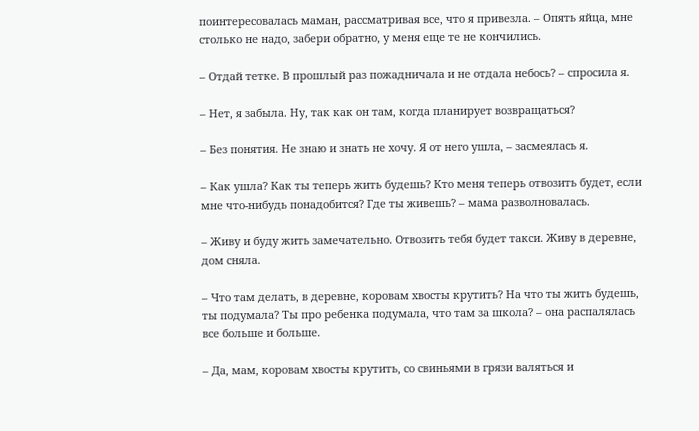поинтересовалась маман, рассматривая все, что я привезла. – Опять яйца, мне столько не надо, забери обратно, у меня еще те не кончились.

– Отдай тетке. В прошлый раз пожадничала и не отдала небось? – спросила я.

– Нет, я забыла. Ну, так как он там, когда планирует возвращаться?

– Без понятия. Не знаю и знать не хочу. Я от него ушла, – засмеялась я.

– Как ушла? Как ты теперь жить будешь? Кто меня теперь отвозить будет, если мне что-нибудь понадобится? Где ты живешь? – мама разволновалась.

– Живу и буду жить замечательно. Отвозить тебя будет такси. Живу в деревне, дом сняла.

– Что там делать, в деревне, коровам хвосты крутить? На что ты жить будешь, ты подумала? Ты про ребенка подумала, что там за школа? – она распалялась все больше и больше.

– Да, мам, коровам хвосты крутить, со свиньями в грязи валяться и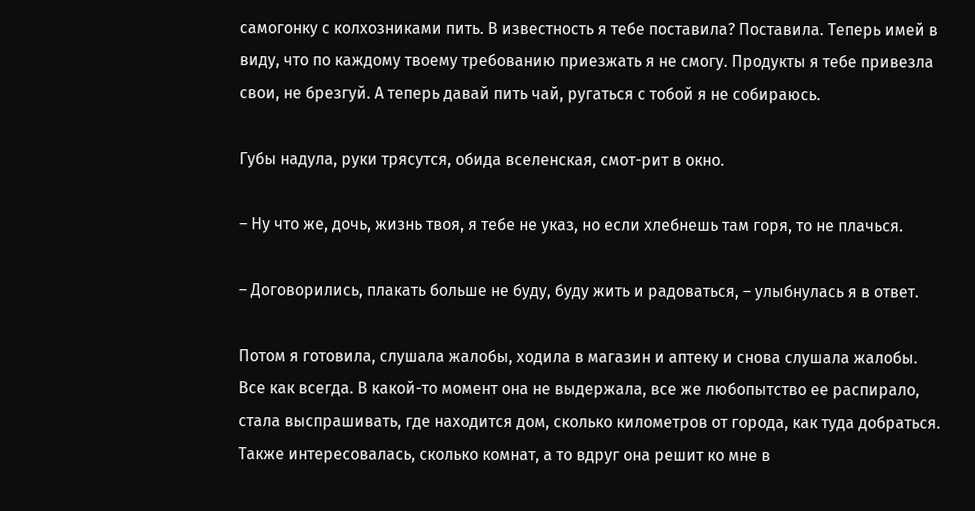самогонку с колхозниками пить. В известность я тебе поставила? Поставила. Теперь имей в виду, что по каждому твоему требованию приезжать я не смогу. Продукты я тебе привезла свои, не брезгуй. А теперь давай пить чай, ругаться с тобой я не собираюсь.

Губы надула, руки трясутся, обида вселенская, смот-рит в окно.

– Ну что же, дочь, жизнь твоя, я тебе не указ, но если хлебнешь там горя, то не плачься.

– Договорились, плакать больше не буду, буду жить и радоваться, – улыбнулась я в ответ.

Потом я готовила, слушала жалобы, ходила в магазин и аптеку и снова слушала жалобы. Все как всегда. В какой-то момент она не выдержала, все же любопытство ее распирало, стала выспрашивать, где находится дом, сколько километров от города, как туда добраться. Также интересовалась, сколько комнат, а то вдруг она решит ко мне в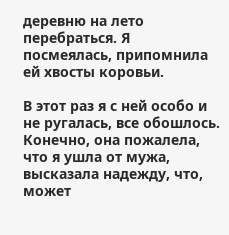деревню на лето перебраться. Я посмеялась, припомнила ей хвосты коровьи.

В этот раз я с ней особо и не ругалась, все обошлось. Конечно, она пожалела, что я ушла от мужа, высказала надежду, что, может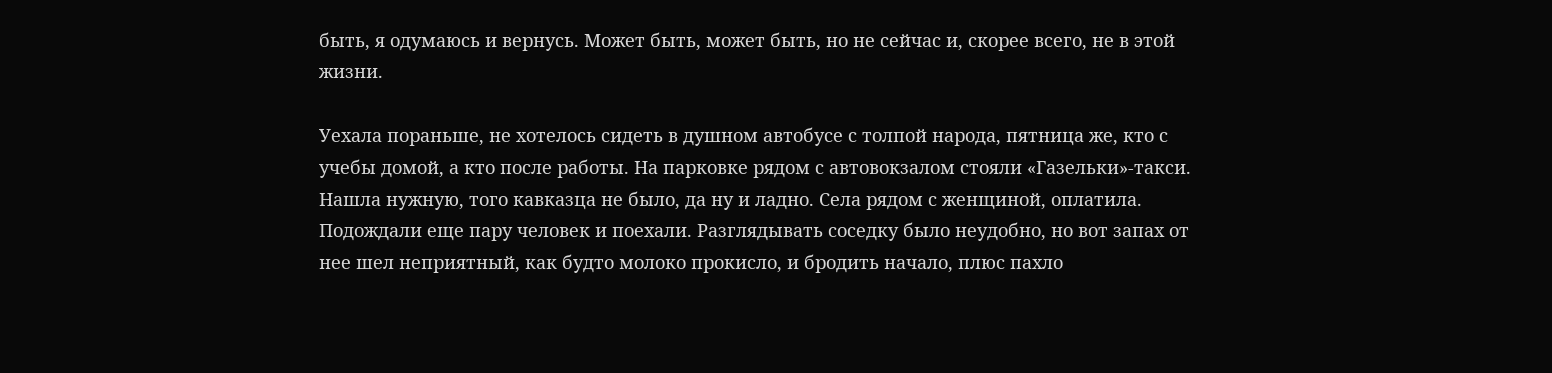быть, я одумаюсь и вернусь. Может быть, может быть, но не сейчас и, скорее всего, не в этой жизни.

Уехала пораньше, не хотелось сидеть в душном автобусе с толпой народа, пятница же, кто с учебы домой, а кто после работы. На парковке рядом с автовокзалом стояли «Газельки»-такси. Нашла нужную, того кавказца не было, да ну и ладно. Села рядом с женщиной, оплатила. Подождали еще пару человек и поехали. Разглядывать соседку было неудобно, но вот запах от нее шел неприятный, как будто молоко прокисло, и бродить начало, плюс пахло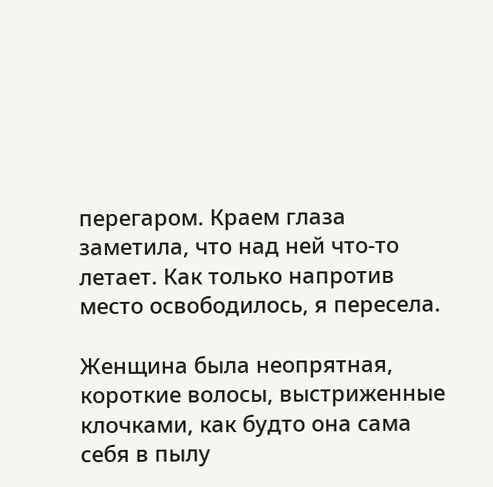перегаром. Краем глаза заметила, что над ней что-то летает. Как только напротив место освободилось, я пересела.

Женщина была неопрятная, короткие волосы, выстриженные клочками, как будто она сама себя в пылу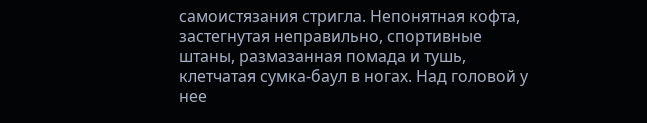самоистязания стригла. Непонятная кофта, застегнутая неправильно, спортивные штаны, размазанная помада и тушь, клетчатая сумка-баул в ногах. Над головой у нее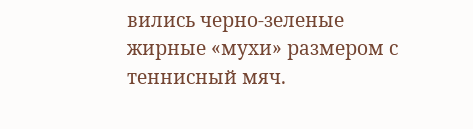вились черно-зеленые жирные «мухи» размером с теннисный мяч.